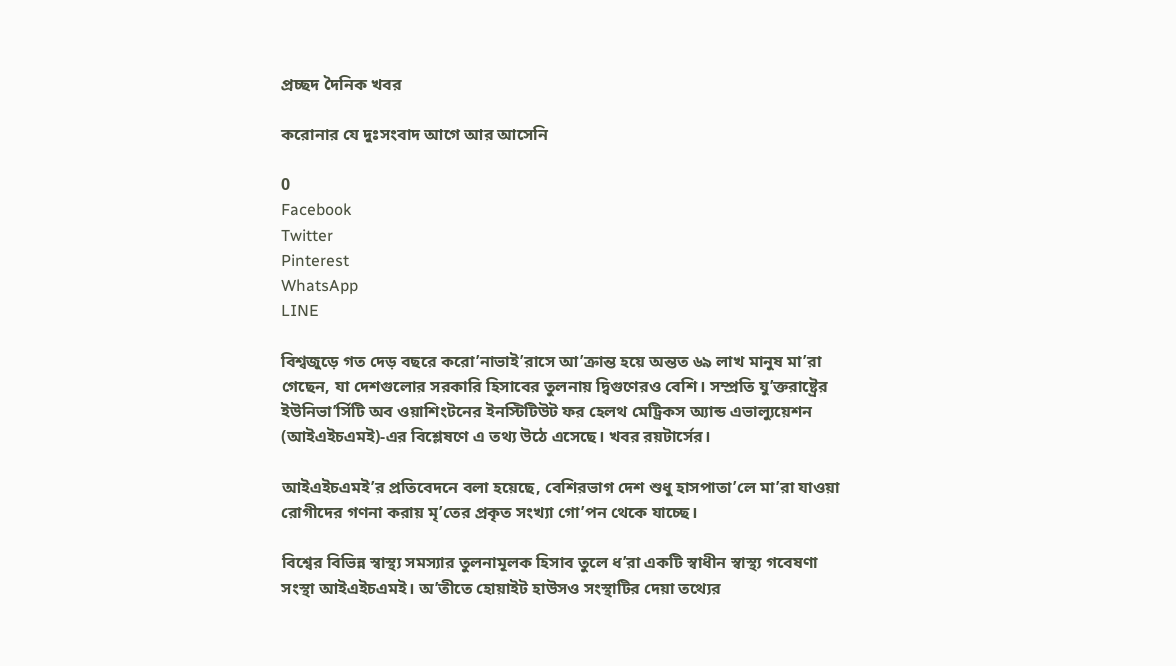প্রচ্ছদ দৈনিক খবর

করোনার যে দুঃসংবাদ আগে আর আসেনি

0
Facebook
Twitter
Pinterest
WhatsApp
LINE

বিশ্বজুড়ে গত দেড় বছরে করো’নাভাই’রাসে আ’ক্রান্ত হয়ে অন্তত ৬৯ লাখ মানুষ মা’রা গেছেন, যা দেশগুলোর সরকারি হিসাবের তুলনায় দ্বিগুণেরও বেশি। সম্প্রতি যু’ক্তরাষ্ট্রের ইউনিভা’র্সিটি অব ওয়াশিংটনের ইনস্টিটিউট ফর হেলথ মেট্রিকস অ্যান্ড এভাল্যুয়েশন (আইএইচএমই)-এর বিশ্লেষণে এ তথ্য উঠে এসেছে। খবর রয়টার্সের।

আইএইচএমই’র প্রতিবেদনে বলা হয়েছে, বেশিরভাগ দেশ শুধু হাসপাতা’লে মা’রা যাওয়া রোগীদের গণনা করায় মৃ’তের প্রকৃত সংখ্যা গো’পন থেকে যাচ্ছে।

বিশ্বের বিভিন্ন স্বাস্থ্য সমস্যার তুলনামূলক হিসাব তুলে ধ’রা একটি স্বাধীন স্বাস্থ্য গবেষণা সংস্থা আইএইচএমই। অ’তীতে হোয়াইট হাউসও সংস্থাটির দেয়া তথ্যের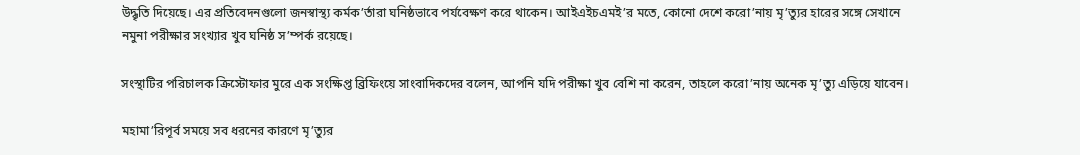উদ্ধৃতি দিয়েছে। এর প্রতিবেদনগুলো জনস্বাস্থ্য কর্মক’র্তারা ঘনিষ্ঠভাবে পর্যবেক্ষণ করে থাকেন। আইএইচএমই’র মতে, কোনো দেশে করো’নায় মৃ’ত্যুর হারের সঙ্গে সেখানে নমুনা পরীক্ষার সংখ্যার খুব ঘনিষ্ঠ স’ম্পর্ক রয়েছে।

সংস্থাটির পরিচালক ক্রিস্টোফার মুরে এক সংক্ষিপ্ত ব্রিফিংয়ে সাংবাদিকদের বলেন, আপনি যদি পরীক্ষা খুব বেশি না করেন, তাহলে করো’নায় অনেক মৃ’ত্যু এড়িয়ে যাবেন।

মহামা’রিপূর্ব সময়ে সব ধরনের কারণে মৃ’ত্যুর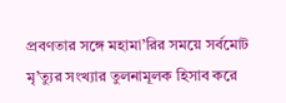প্রবণতার সঙ্গে মহামা’রির সময়ে সর্বমোট মৃ’ত্যুর সংখ্যার তুলনামূলক হিসাব করে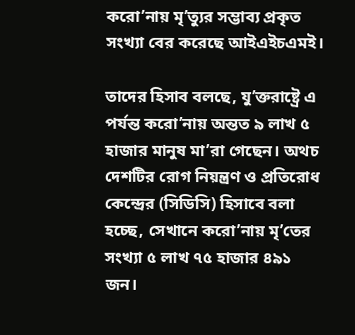করো’নায় মৃ’ত্যুর সম্ভাব্য প্রকৃত সংখ্যা বের করেছে আইএইচএমই।

তাদের হিসাব বলছে, যু’ক্তরাষ্ট্রে এ পর্যন্ত করো’নায় অন্তত ৯ লাখ ৫ হাজার মানুষ মা’রা গেছেন। অথচ দেশটির রোগ নিয়ন্ত্রণ ও প্রতিরোধ কেন্দ্রের (সিডিসি) হিসাবে বলা হচ্ছে, সেখানে করো’নায় মৃ’তের সংখ্যা ৫ লাখ ৭৫ হাজার ৪৯১ জন।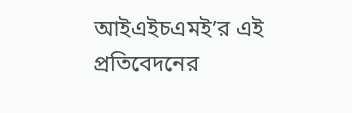আইএইচএমই’র এই প্রতিবেদনের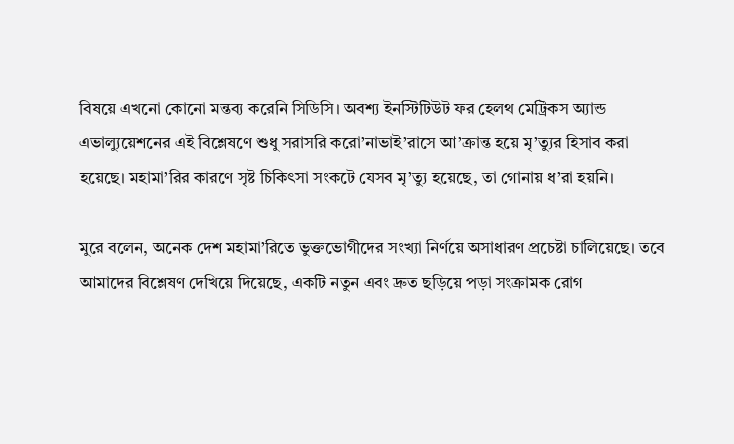বিষয়ে এখনো কোনো মন্তব্য করেনি সিডিসি। অবশ্য ইনস্টিটিউট ফর হেলথ মেট্রিকস অ্যান্ড এভাল্যুয়েশনের এই বিশ্লেষণে শুধু সরাসরি করো’নাভাই’রাসে আ’ক্রান্ত হয়ে মৃ’ত্যুর হিসাব করা হয়েছে। মহামা’রির কারণে সৃষ্ট চিকিৎসা সংকটে যেসব মৃ’ত্যু হয়েছে, তা গোনায় ধ’রা হয়নি।

মুরে বলেন, অনেক দেশ মহামা’রিতে ভুক্তভোগীদের সংখ্যা নির্ণয়ে অসাধারণ প্রচেষ্টা চালিয়েছে। তবে আমাদের বিশ্লেষণ দেখিয়ে দিয়েছে, একটি নতুন এবং দ্রুত ছড়িয়ে পড়া সংক্রামক রোগ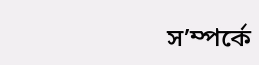স’ম্পর্কে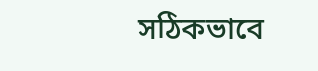সঠিকভাবে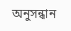অনুসন্ধান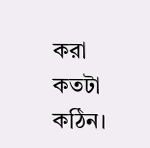করা কতটা কঠিন।